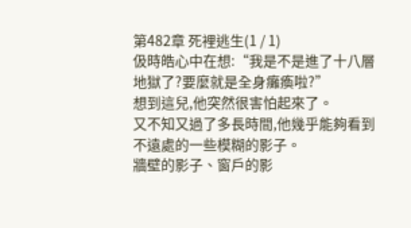第482章 死裡逃生(1 / 1)
伋時皓心中在想:“我是不是進了十八層地獄了?要麼就是全身癱瘓啦?”
想到這兒,他突然很害怕起來了。
又不知又過了多長時間,他幾乎能夠看到不遠處的一些模糊的影子。
牆壁的影子、窗戶的影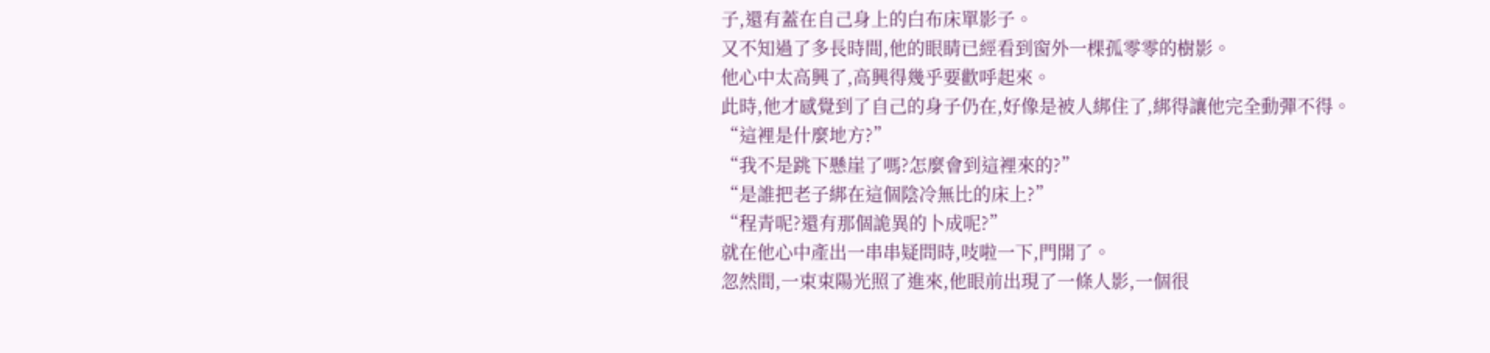子,還有蓋在自己身上的白布床單影子。
又不知過了多長時間,他的眼睛已經看到窗外一棵孤零零的樹影。
他心中太高興了,高興得幾乎要歡呼起來。
此時,他才感覺到了自己的身子仍在,好像是被人綁住了,綁得讓他完全動彈不得。
“這裡是什麼地方?”
“我不是跳下懸崖了嗎?怎麼會到這裡來的?”
“是誰把老子綁在這個陰冷無比的床上?”
“程青呢?還有那個詭異的卜成呢?”
就在他心中產出一串串疑問時,吱啦一下,門開了。
忽然間,一束束陽光照了進來,他眼前出現了一條人影,一個很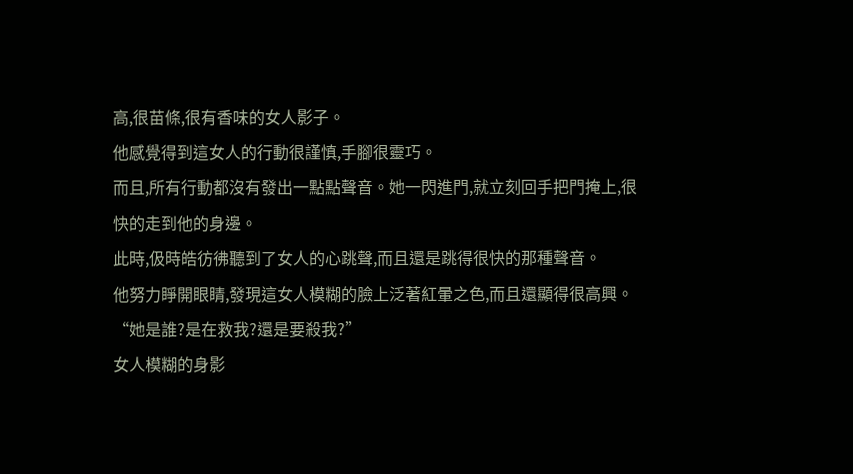高,很苗條,很有香味的女人影子。
他感覺得到這女人的行動很謹慎,手腳很靈巧。
而且,所有行動都沒有發出一點點聲音。她一閃進門,就立刻回手把門掩上,很快的走到他的身邊。
此時,伋時皓彷彿聽到了女人的心跳聲,而且還是跳得很快的那種聲音。
他努力睜開眼睛,發現這女人模糊的臉上泛著紅暈之色,而且還顯得很高興。
“她是誰?是在救我?還是要殺我?”
女人模糊的身影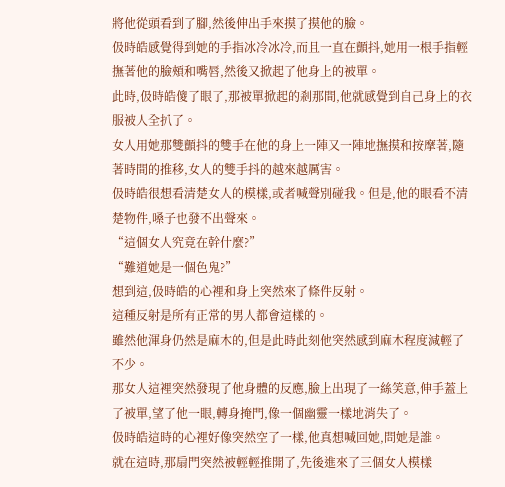將他從頭看到了腳,然後伸出手來摸了摸他的臉。
伋時皓感覺得到她的手指冰冷冰冷,而且一直在顫抖,她用一根手指輕撫著他的臉頰和嘴唇,然後又掀起了他身上的被單。
此時,伋時皓傻了眼了,那被單掀起的剎那間,他就感覺到自己身上的衣服被人全扒了。
女人用她那雙顫抖的雙手在他的身上一陣又一陣地撫摸和按摩著,隨著時間的推移,女人的雙手抖的越來越厲害。
伋時皓很想看清楚女人的模樣,或者喊聲別碰我。但是,他的眼看不清楚物件,嗓子也發不出聲來。
“這個女人究竟在幹什麼?”
“難道她是一個色鬼?”
想到這,伋時皓的心裡和身上突然來了條件反射。
這種反射是所有正常的男人都會這樣的。
雖然他渾身仍然是麻木的,但是此時此刻他突然感到麻木程度減輕了不少。
那女人這裡突然發現了他身體的反應,臉上出現了一絲笑意,伸手蓋上了被單,望了他一眼,轉身掩門,像一個幽靈一樣地消失了。
伋時皓這時的心裡好像突然空了一樣,他真想喊回她,問她是誰。
就在這時,那扇門突然被輕輕推開了,先後進來了三個女人模樣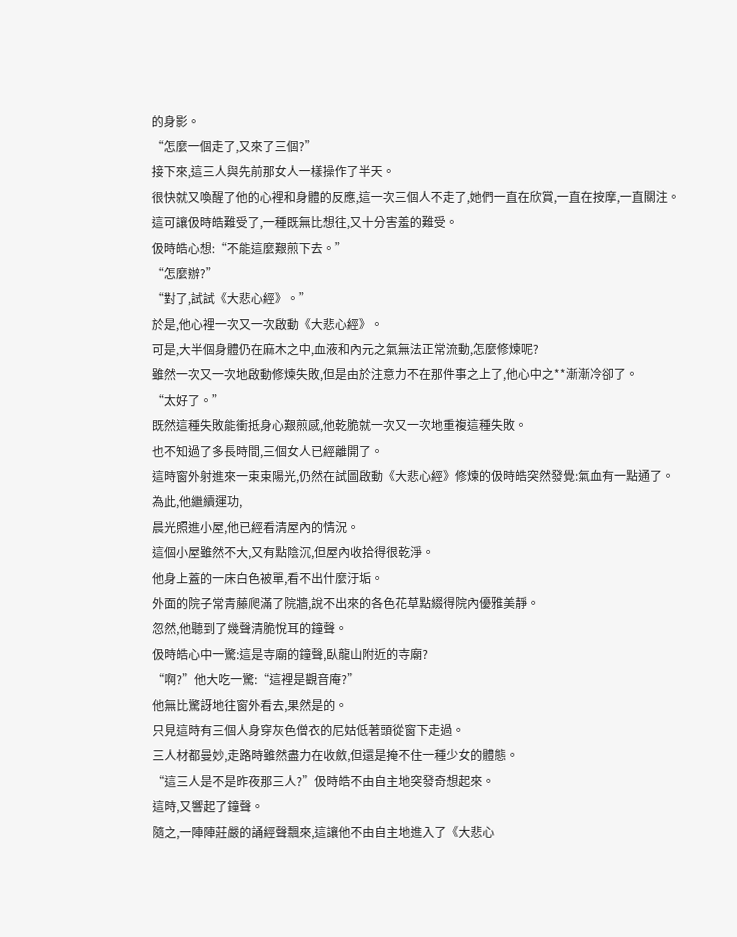的身影。
“怎麼一個走了,又來了三個?”
接下來,這三人與先前那女人一樣操作了半天。
很快就又喚醒了他的心裡和身體的反應,這一次三個人不走了,她們一直在欣賞,一直在按摩,一直關注。
這可讓伋時皓難受了,一種既無比想往,又十分害羞的難受。
伋時皓心想:“不能這麼艱煎下去。”
“怎麼辦?”
“對了,試試《大悲心經》。”
於是,他心裡一次又一次啟動《大悲心經》。
可是,大半個身體仍在麻木之中,血液和內元之氣無法正常流動,怎麼修煉呢?
雖然一次又一次地啟動修煉失敗,但是由於注意力不在那件事之上了,他心中之**漸漸冷卻了。
“太好了。”
既然這種失敗能衝抵身心艱煎感,他乾脆就一次又一次地重複這種失敗。
也不知過了多長時間,三個女人已經離開了。
這時窗外射進來一束束陽光,仍然在試圖啟動《大悲心經》修煉的伋時皓突然發覺:氣血有一點通了。
為此,他繼續運功,
晨光照進小屋,他已經看清屋內的情況。
這個小屋雖然不大,又有點陰沉,但屋內收拾得很乾淨。
他身上蓋的一床白色被單,看不出什麼汙垢。
外面的院子常青藤爬滿了院牆,說不出來的各色花草點綴得院內優雅美靜。
忽然,他聽到了幾聲清脆悅耳的鐘聲。
伋時皓心中一驚:這是寺廟的鐘聲,臥龍山附近的寺廟?
“啊?”他大吃一驚:“這裡是觀音庵?”
他無比驚訝地往窗外看去,果然是的。
只見這時有三個人身穿灰色僧衣的尼姑低著頭從窗下走過。
三人材都曼妙,走路時雖然盡力在收斂,但還是掩不住一種少女的體態。
“這三人是不是昨夜那三人?”伋時皓不由自主地突發奇想起來。
這時,又響起了鐘聲。
隨之,一陣陣莊嚴的誦經聲飄來,這讓他不由自主地進入了《大悲心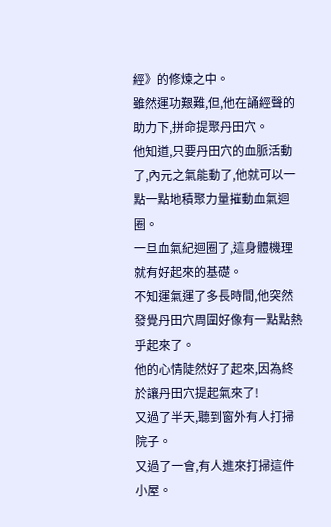經》的修煉之中。
雖然運功艱難,但,他在誦經聲的助力下,拼命提聚丹田穴。
他知道,只要丹田穴的血脈活動了,內元之氣能動了,他就可以一點一點地積聚力量摧動血氣迴圈。
一旦血氣紀迴圈了,這身體機理就有好起來的基礎。
不知運氣運了多長時間,他突然發覺丹田穴周圍好像有一點點熱乎起來了。
他的心情陡然好了起來,因為終於讓丹田穴提起氣來了!
又過了半天,聽到窗外有人打掃院子。
又過了一會,有人進來打掃這件小屋。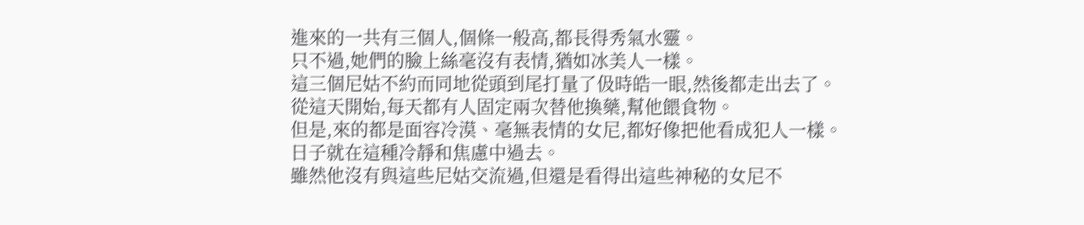進來的一共有三個人,個條一般高,都長得秀氣水靈。
只不過,她們的臉上絲毫沒有表情,猶如冰美人一樣。
這三個尼姑不約而同地從頭到尾打量了伋時皓一眼,然後都走出去了。
從這天開始,每天都有人固定兩次替他換藥,幫他餵食物。
但是,來的都是面容冷漠、毫無表情的女尼,都好像把他看成犯人一樣。
日子就在這種冷靜和焦慮中過去。
雖然他沒有與這些尼姑交流過,但還是看得出這些神秘的女尼不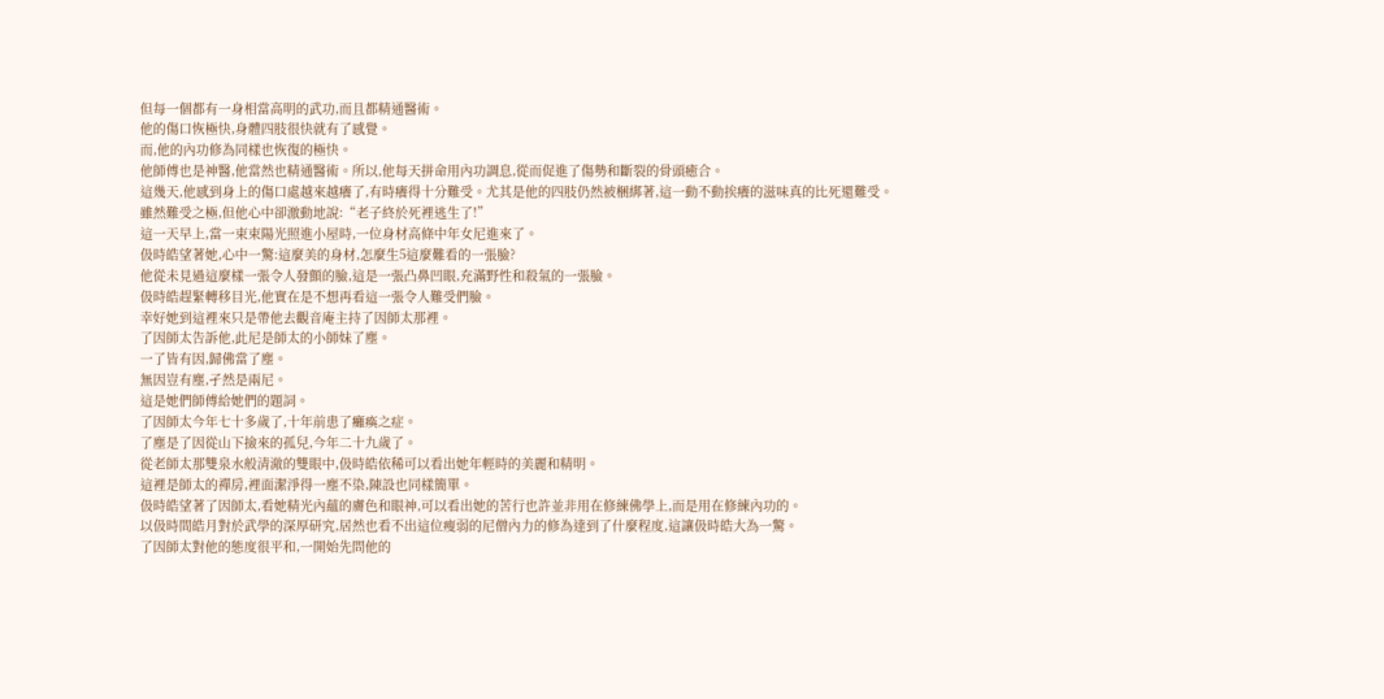但每一個都有一身相當高明的武功,而且都精通醫術。
他的傷口恢極快,身體四肢很快就有了感覺。
而,他的內功修為同樣也恢復的極快。
他師傅也是神醫,他當然也精通醫術。所以,他每天拼命用內功調息,從而促進了傷勢和斷裂的骨頭癒合。
這幾天,他感到身上的傷口處越來越癢了,有時癢得十分難受。尤其是他的四肢仍然被梱綁著,這一動不動挨癢的滋味真的比死還難受。
雖然難受之極,但他心中卻激動地說:“老子終於死裡逃生了!”
這一天早上,當一束束陽光照進小屋時,一位身材高條中年女尼進來了。
伋時皓望著她,心中一驚:這麼美的身材,怎麼生5這麼難看的一張臉?
他從未見過這麼樣一張令人發顫的臉,這是一張凸鼻凹眼,充滿野性和殺氣的一張臉。
伋時皓趕緊轉移目光,他實在是不想再看這一張令人難受們臉。
幸好她到這裡來只是帶他去觀音庵主持了因師太那裡。
了因師太告訴他,此尼是師太的小師妹了塵。
一了皆有因,歸佛當了塵。
無因豈有塵,孑然是兩尼。
這是她們師傅給她們的題詞。
了因師太今年七十多歲了,十年前患了癱瘓之症。
了塵是了因從山下撿來的孤兒,今年二十九歲了。
從老師太那雙泉水般清澈的雙眼中,伋時皓依稀可以看出她年輕時的美麗和精明。
這裡是師太的禪房,裡面潔淨得一塵不染,陳設也同樣簡單。
伋時皓望著了因師太,看她精光內蘊的膚色和眼神,可以看出她的苦行也許並非用在修練佛學上,而是用在修練內功的。
以伋時間皓月對於武學的深厚研究,居然也看不出這位瘦弱的尼僧內力的修為達到了什麼程度,這讓伋時皓大為一驚。
了因師太對他的態度很平和,一開始先問他的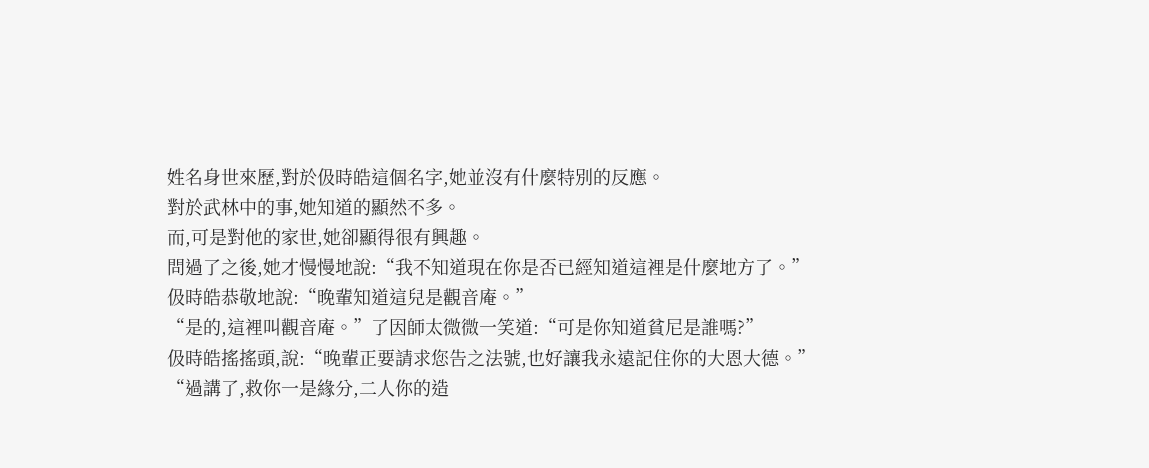姓名身世來歷,對於伋時皓這個名字,她並沒有什麼特別的反應。
對於武林中的事,她知道的顯然不多。
而,可是對他的家世,她卻顯得很有興趣。
問過了之後,她才慢慢地說:“我不知道現在你是否已經知道這裡是什麼地方了。”
伋時皓恭敬地說:“晚輩知道這兒是觀音庵。”
“是的,這裡叫觀音庵。”了因師太微微一笑道:“可是你知道貧尼是誰嗎?”
伋時皓搖搖頭,說:“晚輩正要請求您告之法號,也好讓我永遠記住你的大恩大德。”
“過講了,救你一是緣分,二人你的造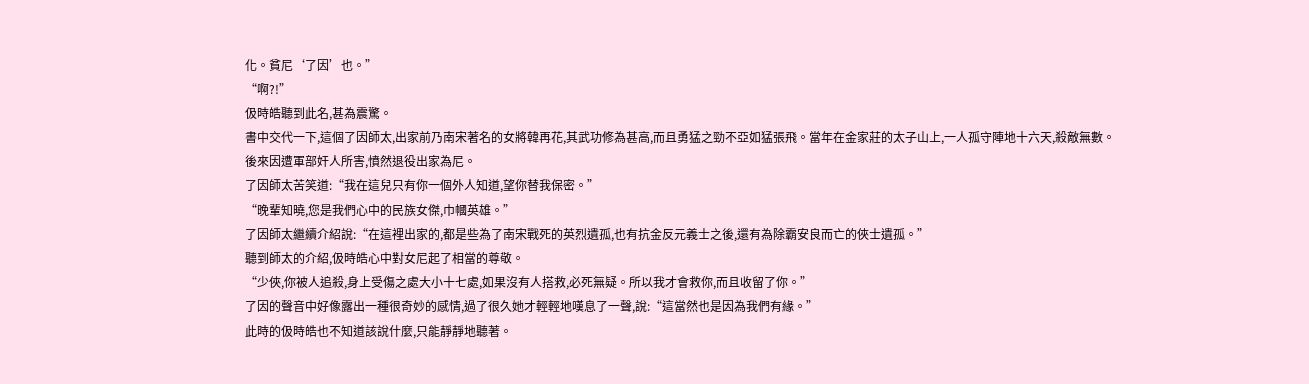化。貧尼‘了因’也。”
“啊?!”
伋時皓聽到此名,甚為震驚。
書中交代一下,這個了因師太,出家前乃南宋著名的女將韓再花,其武功修為甚高,而且勇猛之勁不亞如猛張飛。當年在金家莊的太子山上,一人孤守陣地十六天,殺敵無數。
後來因遭軍部奸人所害,憤然退役出家為尼。
了因師太苦笑道:“我在這兒只有你一個外人知道,望你替我保密。”
“晚輩知曉,您是我們心中的民族女傑,巾幗英雄。”
了因師太繼續介紹說:“在這裡出家的,都是些為了南宋戰死的英烈遺孤,也有抗金反元義士之後,還有為除霸安良而亡的俠士遺孤。”
聽到師太的介紹,伋時皓心中對女尼起了相當的尊敬。
“少俠,你被人追殺,身上受傷之處大小十七處,如果沒有人搭救,必死無疑。所以我才會救你,而且收留了你。”
了因的聲音中好像露出一種很奇妙的感情,過了很久她才輕輕地嘆息了一聲,說:“這當然也是因為我們有緣。”
此時的伋時皓也不知道該說什麼,只能靜靜地聽著。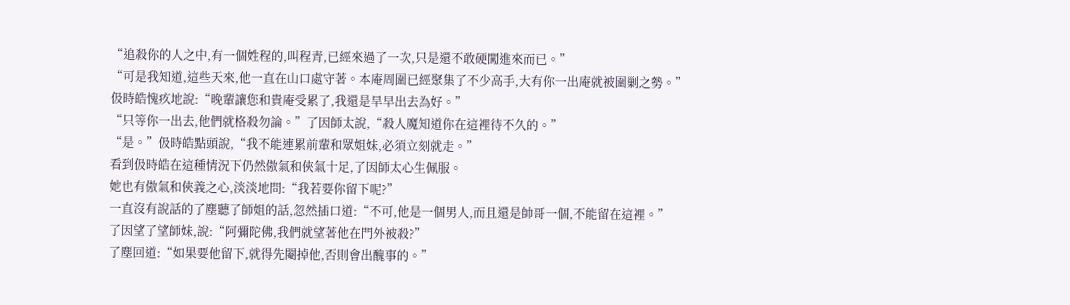“追殺你的人之中,有一個姓程的,叫程青,已經來過了一次,只是還不敢硬闖進來而已。”
“可是我知道,這些天來,他一直在山口處守著。本庵周圍已經聚集了不少高手,大有你一出庵就被圍剿之勢。”
伋時皓愧疚地說:“晚輩讓您和貴庵受累了,我還是旱早出去為好。”
“只等你一出去,他們就格殺勿論。”了因師太說,“殺人魔知道你在這裡待不久的。”
“是。”伋時皓點頭說,“我不能連累前輩和眾姐妹,必須立刻就走。”
看到伋時皓在這種情況下仍然傲氣和俠氣十足,了因師太心生佩服。
她也有傲氣和俠義之心,淡淡地問:“我若要你留下呢?”
一直沒有說話的了塵聽了師姐的話,忽然插口道:“不可,他是一個男人,而且還是帥哥一個,不能留在這裡。”
了因望了望師妹,說:“阿彌陀佛,我們就望著他在門外被殺?”
了塵回道:“如果要他留下,就得先閹掉他,否則會出醜事的。”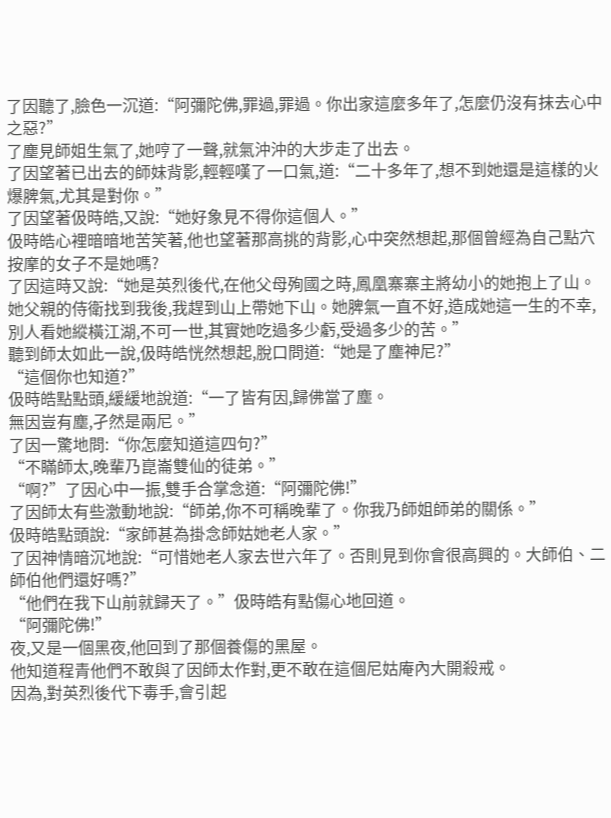了因聽了,臉色一沉道:“阿彌陀佛,罪過,罪過。你出家這麼多年了,怎麼仍沒有抹去心中之惡?”
了塵見師姐生氣了,她哼了一聲,就氣沖沖的大步走了出去。
了因望著已出去的師妹背影,輕輕嘆了一口氣,道:“二十多年了,想不到她還是這樣的火爆脾氣,尤其是對你。”
了因望著伋時皓,又說:“她好象見不得你這個人。”
伋時皓心裡暗暗地苦笑著,他也望著那高挑的背影,心中突然想起,那個曾經為自己點穴按摩的女子不是她嗎?
了因這時又說:“她是英烈後代,在他父母殉國之時,鳳凰寨寨主將幼小的她抱上了山。她父親的侍衛找到我後,我趕到山上帶她下山。她脾氣一直不好,造成她這一生的不幸,別人看她縱橫江湖,不可一世,其實她吃過多少虧,受過多少的苦。”
聽到師太如此一說,伋時皓恍然想起,脫口問道:“她是了塵神尼?”
“這個你也知道?”
伋時皓點點頭,緩緩地說道:“一了皆有因,歸佛當了塵。
無因豈有塵,孑然是兩尼。”
了因一驚地問:“你怎麼知道這四句?”
“不瞞師太,晚輩乃崑崙雙仙的徒弟。”
“啊?”了因心中一振,雙手合掌念道:“阿彌陀佛!”
了因師太有些激動地說:“師弟,你不可稱晚輩了。你我乃師姐師弟的關係。”
伋時皓點頭說:“家師甚為掛念師姑她老人家。”
了因神情暗沉地說:“可惜她老人家去世六年了。否則見到你會很高興的。大師伯、二師伯他們還好嗎?”
“他們在我下山前就歸天了。”伋時皓有點傷心地回道。
“阿彌陀佛!”
夜,又是一個黑夜,他回到了那個養傷的黑屋。
他知道程青他們不敢與了因師太作對,更不敢在這個尼姑庵內大開殺戒。
因為,對英烈後代下毒手,會引起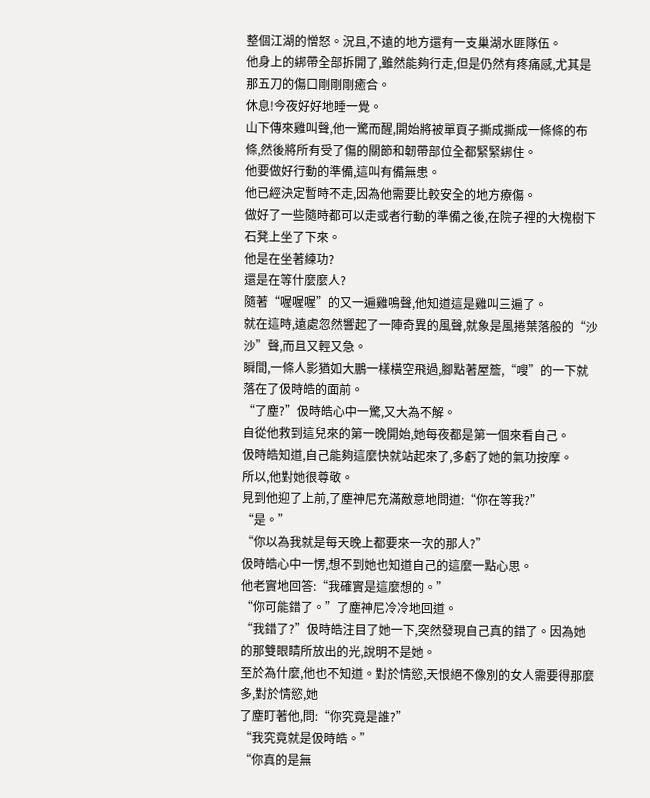整個江湖的憎怒。況且,不遠的地方還有一支巢湖水匪隊伍。
他身上的綁帶全部拆開了,雖然能夠行走,但是仍然有疼痛感,尤其是那五刀的傷口剛剛剛癒合。
休息!今夜好好地睡一覺。
山下傳來雞叫聲,他一驚而醒,開始將被單頁子撕成撕成一條條的布條,然後將所有受了傷的關節和韌帶部位全都緊緊綁住。
他要做好行動的準備,這叫有備無患。
他已經決定暫時不走,因為他需要比較安全的地方療傷。
做好了一些隨時都可以走或者行動的準備之後,在院子裡的大槐樹下石凳上坐了下來。
他是在坐著練功?
還是在等什麼麼人?
隨著“喔喔喔”的又一遍雞鳴聲,他知道這是雞叫三遍了。
就在這時,遠處忽然響起了一陣奇異的風聲,就象是風捲葉落般的“沙沙”聲,而且又輕又急。
瞬間,一條人影猶如大鵬一樣橫空飛過,腳點著屋簷,“嗖”的一下就落在了伋時皓的面前。
“了塵?”伋時皓心中一驚,又大為不解。
自從他救到這兒來的第一晚開始,她每夜都是第一個來看自己。
伋時皓知道,自己能夠這麼快就站起來了,多虧了她的氣功按摩。
所以,他對她很尊敬。
見到他迎了上前,了塵神尼充滿敵意地問道:“你在等我?”
“是。”
“你以為我就是每天晚上都要來一次的那人?”
伋時皓心中一愣,想不到她也知道自己的這麼一點心思。
他老實地回答:“我確實是這麼想的。”
“你可能錯了。”了塵神尼冷冷地回道。
“我錯了?”伋時皓注目了她一下,突然發現自己真的錯了。因為她的那雙眼睛所放出的光,說明不是她。
至於為什麼,他也不知道。對於情慾,天恨絕不像別的女人需要得那麼多,對於情慾,她
了塵盯著他,問:“你究竟是誰?”
“我究竟就是伋時皓。”
“你真的是無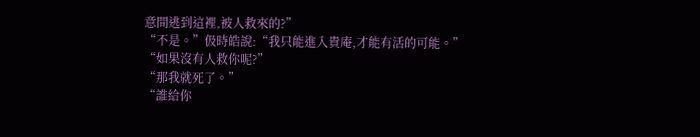意間逃到這裡,被人救來的?”
“不是。”伋時皓說:“我只能進入貴庵,才能有活的可能。”
“如果沒有人救你呢?”
“那我就死了。”
“誰給你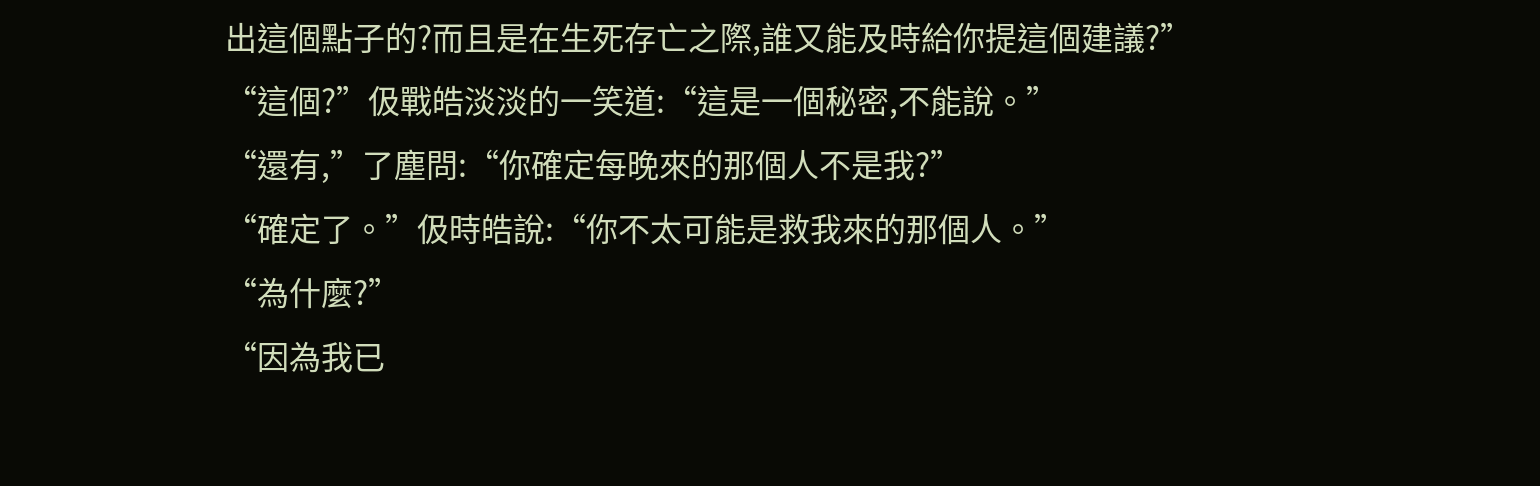出這個點子的?而且是在生死存亡之際,誰又能及時給你提這個建議?”
“這個?”伋戰皓淡淡的一笑道:“這是一個秘密,不能說。”
“還有,”了塵問:“你確定每晚來的那個人不是我?”
“確定了。”伋時皓說:“你不太可能是救我來的那個人。”
“為什麼?”
“因為我已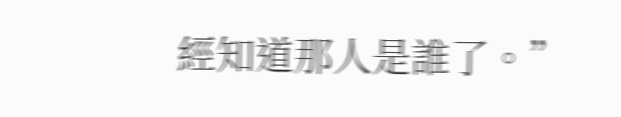經知道那人是誰了。”